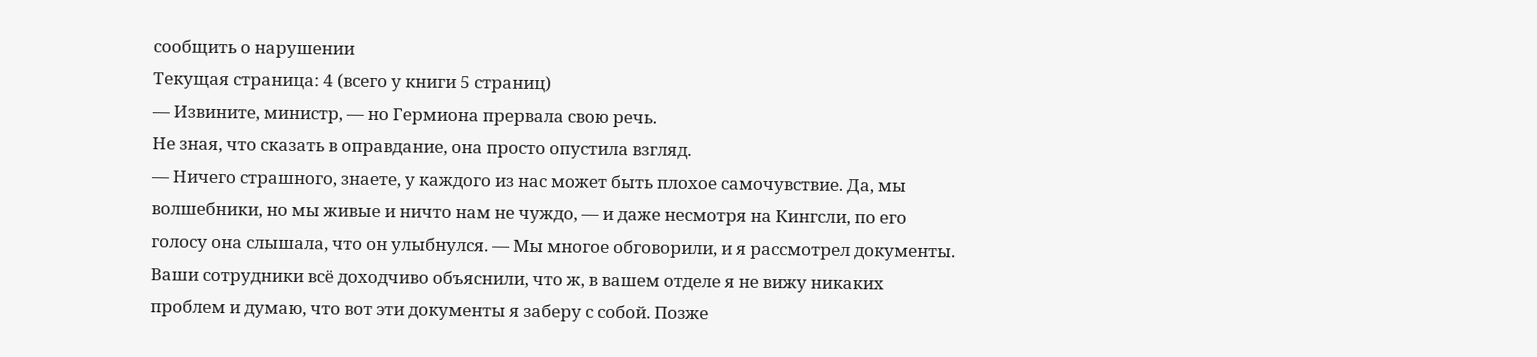сообщить о нарушении
Текущая страница: 4 (всего у книги 5 страниц)
— Извините, министр, — но Гермиона прервала свою речь.
Не зная, что сказать в оправдание, она просто опустила взгляд.
— Ничего страшного, знаете, у каждого из нас может быть плохое самочувствие. Да, мы волшебники, но мы живые и ничто нам не чуждо, — и даже несмотря на Кингсли, по его голосу она слышала, что он улыбнулся. — Мы многое обговорили, и я рассмотрел документы. Ваши сотрудники всё доходчиво объяснили, что ж, в вашем отделе я не вижу никаких проблем и думаю, что вот эти документы я заберу с собой. Позже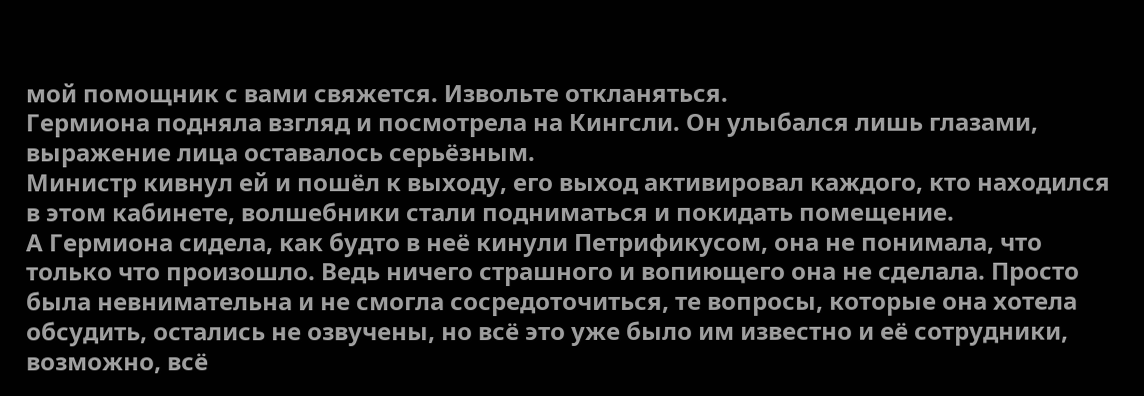мой помощник с вами свяжется. Извольте откланяться.
Гермиона подняла взгляд и посмотрела на Кингсли. Он улыбался лишь глазами, выражение лица оставалось серьёзным.
Министр кивнул ей и пошёл к выходу, его выход активировал каждого, кто находился в этом кабинете, волшебники стали подниматься и покидать помещение.
А Гермиона сидела, как будто в неё кинули Петрификусом, она не понимала, что только что произошло. Ведь ничего страшного и вопиющего она не сделала. Просто была невнимательна и не смогла сосредоточиться, те вопросы, которые она хотела обсудить, остались не озвучены, но всё это уже было им известно и её сотрудники, возможно, всё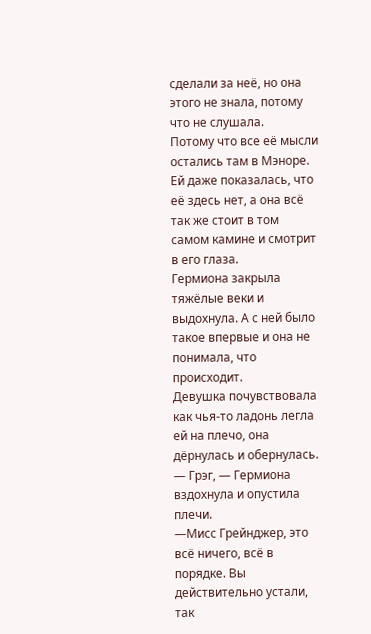сделали за неё, но она этого не знала, потому что не слушала.
Потому что все её мысли остались там в Мэноре. Ей даже показалась, что её здесь нет, а она всё так же стоит в том самом камине и смотрит в его глаза.
Гермиона закрыла тяжёлые веки и выдохнула. А с ней было такое впервые и она не понимала, что происходит.
Девушка почувствовала как чья-то ладонь легла ей на плечо, она дёрнулась и обернулась.
— Грэг, — Гермиона вздохнула и опустила плечи.
—Мисс Грейнджер, это всё ничего, всё в порядке. Вы действительно устали, так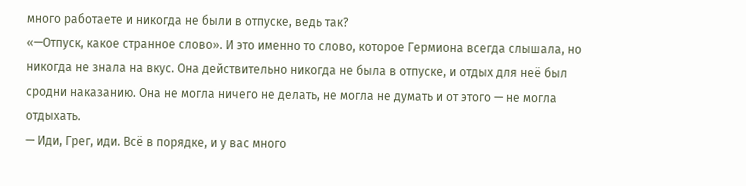много работаете и никогда не были в отпуске, ведь так?
«—Отпуск, какое странное слово». И это именно то слово, которое Гермиона всегда слышала, но никогда не знала на вкус. Она действительно никогда не была в отпуске, и отдых для неё был сродни наказанию. Она не могла ничего не делать, не могла не думать и от этого — не могла отдыхать.
— Иди, Грег, иди. Всё в порядке, и у вас много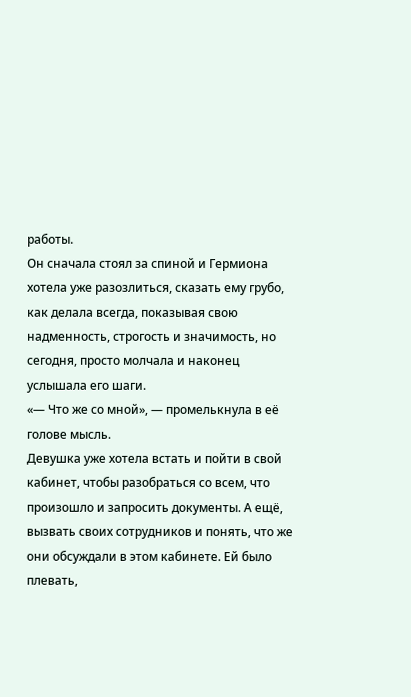работы.
Он сначала стоял за спиной и Гермиона хотела уже разозлиться, сказать ему грубо, как делала всегда, показывая свою надменность, строгость и значимость, но сегодня, просто молчала и наконец услышала его шаги.
«— Что же со мной», — промелькнула в её голове мысль.
Девушка уже хотела встать и пойти в свой кабинет, чтобы разобраться со всем, что произошло и запросить документы. А ещё, вызвать своих сотрудников и понять, что же они обсуждали в этом кабинете. Ей было плевать,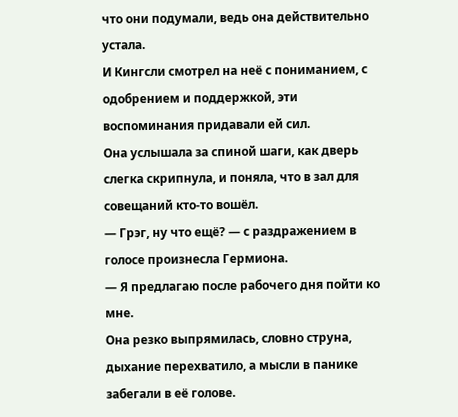что они подумали, ведь она действительно устала.
И Кингсли смотрел на неё с пониманием, с одобрением и поддержкой, эти воспоминания придавали ей сил.
Она услышала за спиной шаги, как дверь слегка скрипнула, и поняла, что в зал для совещаний кто-то вошёл.
— Грэг, ну что ещё? — с раздражением в голосе произнесла Гермиона.
— Я предлагаю после рабочего дня пойти ко мне.
Она резко выпрямилась, словно струна, дыхание перехватило, а мысли в панике забегали в её голове.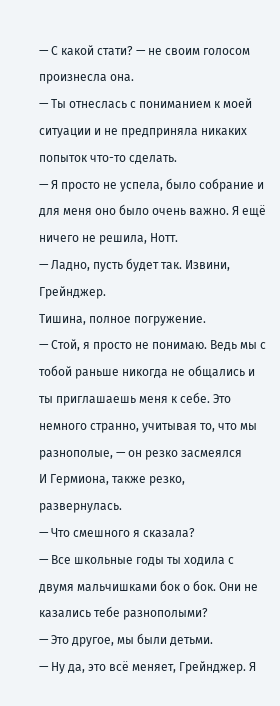— С какой стати? — не своим голосом произнесла она.
— Ты отнеслась с пониманием к моей ситуации и не предприняла никаких попыток что-то сделать.
— Я просто не успела, было собрание и для меня оно было очень важно. Я ещё ничего не решила, Нотт.
— Ладно, пусть будет так. Извини, Грейнджер.
Тишина, полное погружение.
— Стой, я просто не понимаю. Ведь мы с тобой раньше никогда не общались и ты приглашаешь меня к себе. Это немного странно, учитывая то, что мы разнополые, — он резко засмеялся
И Гермиона, также резко, развернулась.
— Что смешного я сказала?
— Все школьные годы ты ходила с двумя мальчишками бок о бок. Они не казались тебе разнополыми?
— Это другое, мы были детьми.
— Ну да, это всё меняет, Грейнджер. Я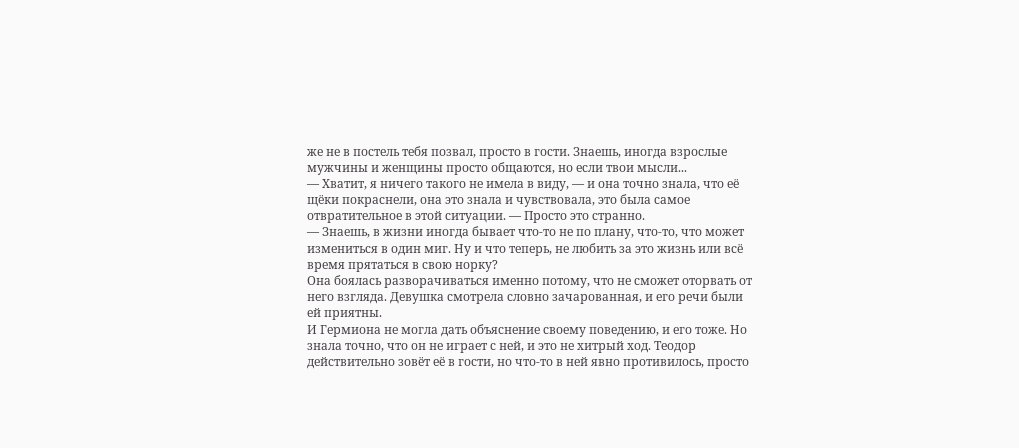же не в постель тебя позвал, просто в гости. Знаешь, иногда взрослые мужчины и женщины просто общаются, но если твои мысли...
— Хватит, я ничего такого не имела в виду, — и она точно знала, что её щёки покраснели, она это знала и чувствовала, это была самое отвратительное в этой ситуации. — Просто это странно.
— Знаешь, в жизни иногда бывает что-то не по плану, что-то, что может измениться в один миг. Ну и что теперь, не любить за это жизнь или всё время прятаться в свою норку?
Она боялась разворачиваться именно потому, что не сможет оторвать от него взгляда. Девушка смотрела словно зачарованная, и его речи были ей приятны.
И Гермиона не могла дать объяснение своему поведению, и его тоже. Но знала точно, что он не играет с ней, и это не хитрый ход. Теодор действительно зовёт её в гости, но что-то в ней явно противилось, просто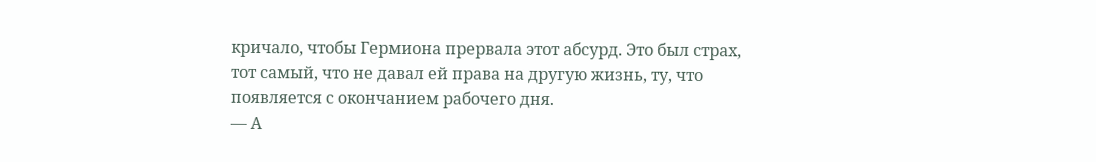кричало, чтобы Гермиона прервала этот абсурд. Это был страх, тот самый, что не давал ей права на другую жизнь, ту, что появляется с окончанием рабочего дня.
— А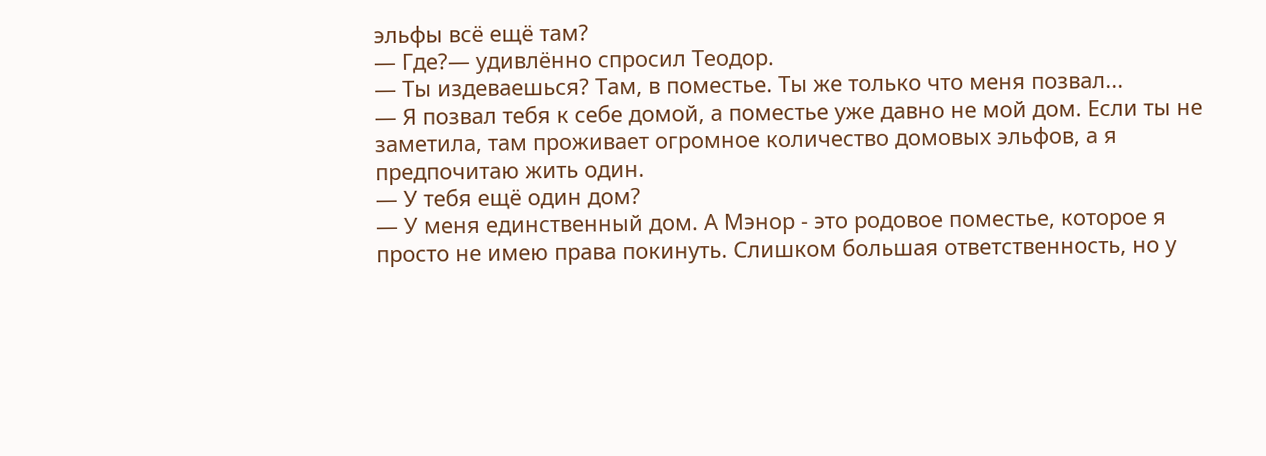эльфы всё ещё там?
— Где?— удивлённо спросил Теодор.
— Ты издеваешься? Там, в поместье. Ты же только что меня позвал...
— Я позвал тебя к себе домой, а поместье уже давно не мой дом. Если ты не заметила, там проживает огромное количество домовых эльфов, а я предпочитаю жить один.
— У тебя ещё один дом?
— У меня единственный дом. А Мэнор - это родовое поместье, которое я просто не имею права покинуть. Слишком большая ответственность, но у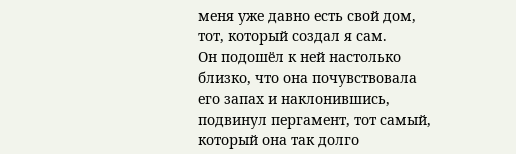меня уже давно есть свой дом, тот, который создал я сам.
Он подошёл к ней настолько близко, что она почувствовала его запах и наклонившись, подвинул пергамент, тот самый, который она так долго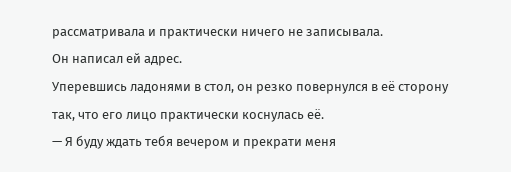рассматривала и практически ничего не записывала.
Он написал ей адрес.
Уперевшись ладонями в стол, он резко повернулся в её сторону так, что его лицо практически коснулась её.
— Я буду ждать тебя вечером и прекрати меня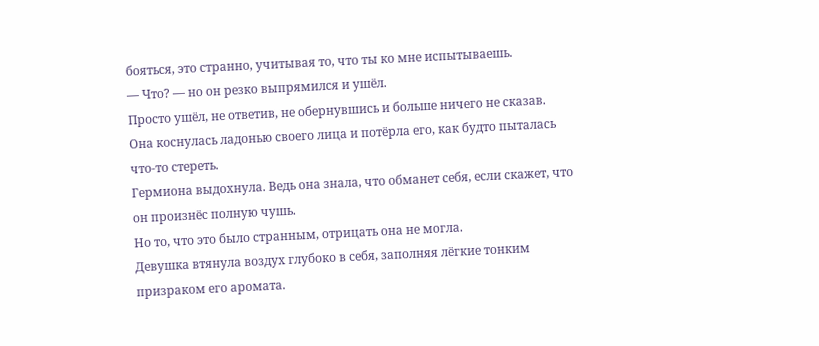бояться, это странно, учитывая то, что ты ко мне испытываешь.
— Что? — но он резко выпрямился и ушёл.
Просто ушёл, не ответив, не обернувшись и больше ничего не сказав.
Она коснулась ладонью своего лица и потёрла его, как будто пыталась что-то стереть.
Гермиона выдохнула. Ведь она знала, что обманет себя, если скажет, что он произнёс полную чушь.
Но то, что это было странным, отрицать она не могла.
Девушка втянула воздух глубоко в себя, заполняя лёгкие тонким призраком его аромата.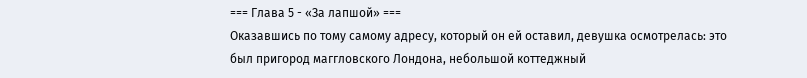=== Глава 5 - «За лапшой» ===
Оказавшись по тому самому адресу, который он ей оставил, девушка осмотрелась: это был пригород маггловского Лондона, небольшой коттеджный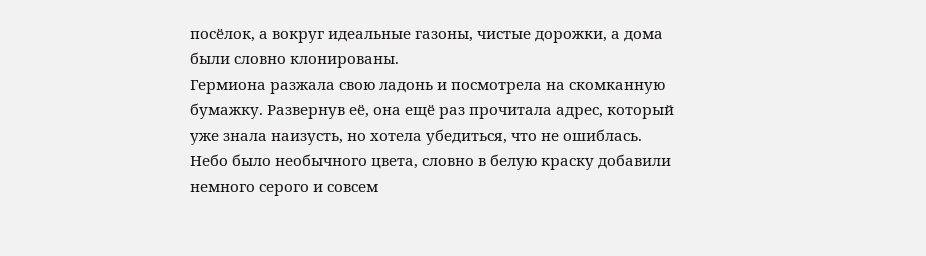посёлок, а вокруг идеальные газоны, чистые дорожки, а дома были словно клонированы.
Гермиона разжала свою ладонь и посмотрела на скомканную бумажку. Развернув её, она ещё раз прочитала адрес, который уже знала наизусть, но хотела убедиться, что не ошиблась.
Небо было необычного цвета, словно в белую краску добавили немного серого и совсем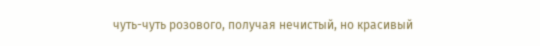чуть-чуть розового, получая нечистый, но красивый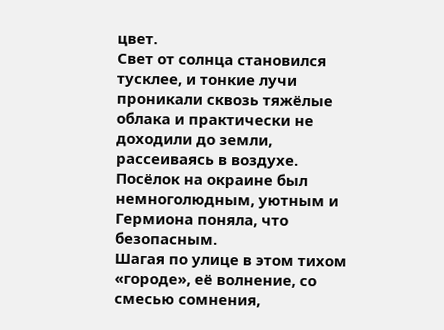цвет.
Свет от солнца становился тусклее, и тонкие лучи проникали сквозь тяжёлые облака и практически не доходили до земли, рассеиваясь в воздухе.
Посёлок на окраине был немноголюдным, уютным и Гермиона поняла, что безопасным.
Шагая по улице в этом тихом «городе», её волнение, со смесью сомнения,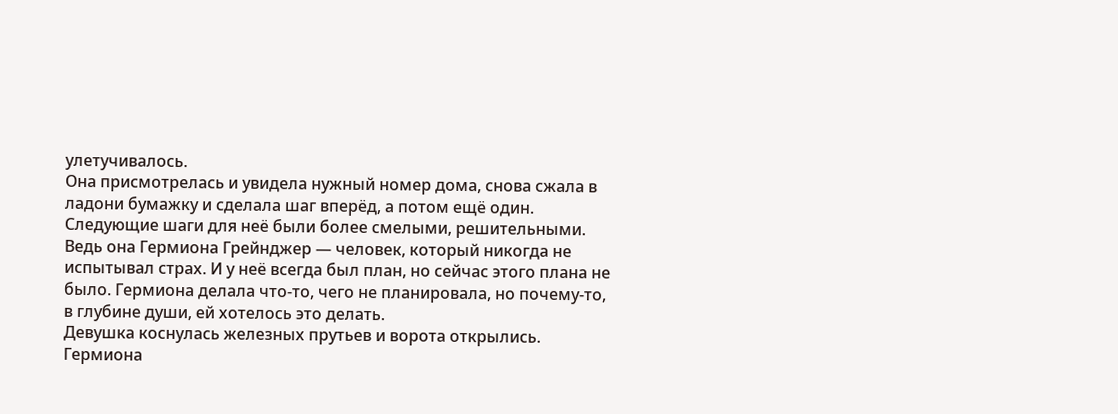улетучивалось.
Она присмотрелась и увидела нужный номер дома, снова сжала в ладони бумажку и сделала шаг вперёд, а потом ещё один.
Следующие шаги для неё были более смелыми, решительными. Ведь она Гермиона Грейнджер — человек, который никогда не испытывал страх. И у неё всегда был план, но сейчас этого плана не было. Гермиона делала что-то, чего не планировала, но почему-то, в глубине души, ей хотелось это делать.
Девушка коснулась железных прутьев и ворота открылись. Гермиона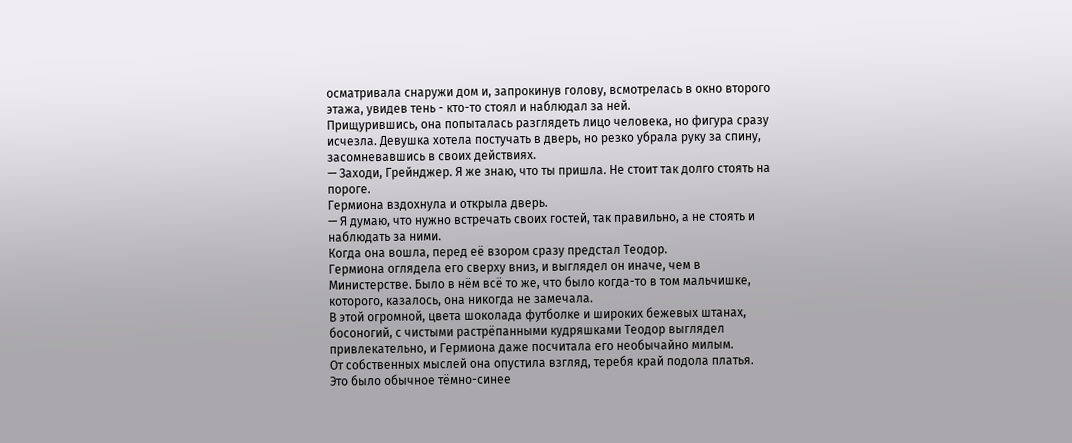осматривала снаружи дом и, запрокинув голову, всмотрелась в окно второго этажа, увидев тень - кто-то стоял и наблюдал за ней.
Прищурившись, она попыталась разглядеть лицо человека, но фигура сразу исчезла. Девушка хотела постучать в дверь, но резко убрала руку за спину, засомневавшись в своих действиях.
— Заходи, Грейнджер. Я же знаю, что ты пришла. Не стоит так долго стоять на пороге.
Гермиона вздохнула и открыла дверь.
— Я думаю, что нужно встречать своих гостей, так правильно, а не стоять и наблюдать за ними.
Когда она вошла, перед её взором сразу предстал Теодор.
Гермиона оглядела его сверху вниз, и выглядел он иначе, чем в Министерстве. Было в нём всё то же, что было когда-то в том мальчишке, которого, казалось, она никогда не замечала.
В этой огромной, цвета шоколада футболке и широких бежевых штанах, босоногий, с чистыми растрёпанными кудряшками Теодор выглядел привлекательно, и Гермиона даже посчитала его необычайно милым.
От собственных мыслей она опустила взгляд, теребя край подола платья.
Это было обычное тёмно-синее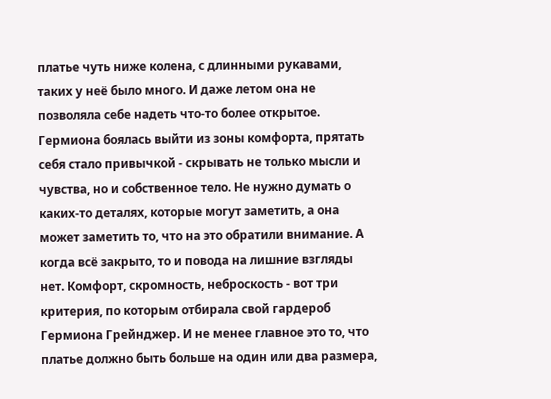платье чуть ниже колена, с длинными рукавами, таких у неё было много. И даже летом она не позволяла себе надеть что-то более открытое. Гермиона боялась выйти из зоны комфорта, прятать себя стало привычкой - скрывать не только мысли и чувства, но и собственное тело. Не нужно думать о каких-то деталях, которые могут заметить, а она может заметить то, что на это обратили внимание. А когда всё закрыто, то и повода на лишние взгляды нет. Комфорт, скромность, неброскость - вот три критерия, по которым отбирала свой гардероб Гермиона Грейнджер. И не менее главное это то, что платье должно быть больше на один или два размера,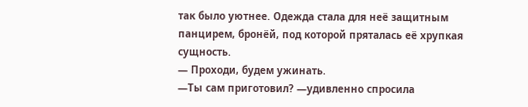так было уютнее. Одежда стала для неё защитным панцирем, бронёй, под которой пряталась её хрупкая сущность.
— Проходи, будем ужинать.
—Ты сам приготовил? —удивленно спросила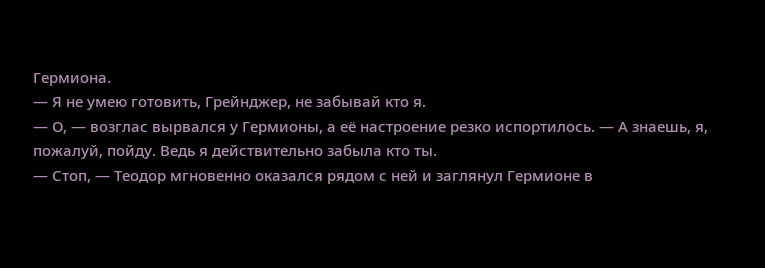Гермиона.
— Я не умею готовить, Грейнджер, не забывай кто я.
— О, — возглас вырвался у Гермионы, а её настроение резко испортилось. — А знаешь, я, пожалуй, пойду. Ведь я действительно забыла кто ты.
— Стоп, — Теодор мгновенно оказался рядом с ней и заглянул Гермионе в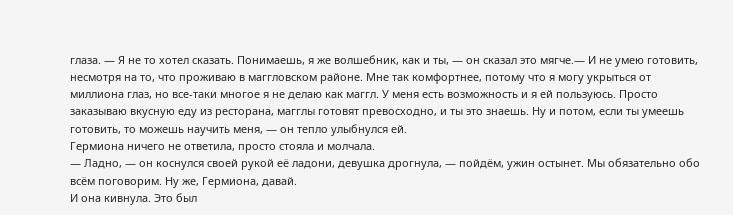глаза. — Я не то хотел сказать. Понимаешь, я же волшебник, как и ты, — он сказал это мягче.— И не умею готовить, несмотря на то, что проживаю в маггловском районе. Мне так комфортнее, потому что я могу укрыться от миллиона глаз, но все-таки многое я не делаю как маггл. У меня есть возможность и я ей пользуюсь. Просто заказываю вкусную еду из ресторана, магглы готовят превосходно, и ты это знаешь. Ну и потом, если ты умеешь готовить, то можешь научить меня, — он тепло улыбнулся ей.
Гермиона ничего не ответила, просто стояла и молчала.
— Ладно, — он коснулся своей рукой её ладони, девушка дрогнула, — пойдём, ужин остынет. Мы обязательно обо всём поговорим. Ну же, Гермиона, давай.
И она кивнула. Это был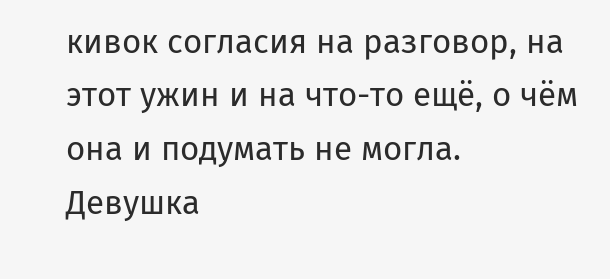кивок согласия на разговор, на этот ужин и на что-то ещё, о чём она и подумать не могла.
Девушка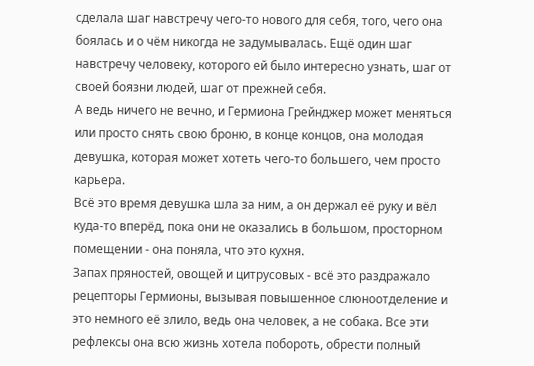сделала шаг навстречу чего-то нового для себя, того, чего она боялась и о чём никогда не задумывалась. Ещё один шаг навстречу человеку, которого ей было интересно узнать, шаг от своей боязни людей, шаг от прежней себя.
А ведь ничего не вечно, и Гермиона Грейнджер может меняться или просто снять свою броню, в конце концов, она молодая девушка, которая может хотеть чего-то большего, чем просто карьера.
Всё это время девушка шла за ним, а он держал её руку и вёл куда-то вперёд, пока они не оказались в большом, просторном помещении - она поняла, что это кухня.
Запах пряностей, овощей и цитрусовых - всё это раздражало рецепторы Гермионы, вызывая повышенное слюноотделение и это немного её злило, ведь она человек, а не собака. Все эти рефлексы она всю жизнь хотела побороть, обрести полный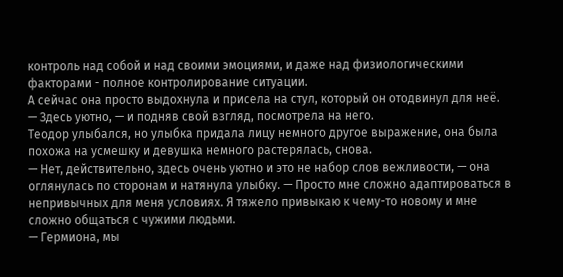контроль над собой и над своими эмоциями, и даже над физиологическими факторами - полное контролирование ситуации.
А сейчас она просто выдохнула и присела на стул, который он отодвинул для неё.
— Здесь уютно, — и подняв свой взгляд, посмотрела на него.
Теодор улыбался, но улыбка придала лицу немного другое выражение, она была похожа на усмешку и девушка немного растерялась, снова.
— Нет, действительно, здесь очень уютно и это не набор слов вежливости, — она оглянулась по сторонам и натянула улыбку. — Просто мне сложно адаптироваться в непривычных для меня условиях. Я тяжело привыкаю к чему-то новому и мне сложно общаться с чужими людьми.
— Гермиона, мы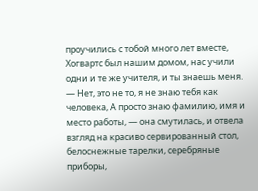проучились с тобой много лет вместе, Хогвартс был нашим домом, нас учили одни и те же учителя, и ты знаешь меня.
— Нет, это не то, я не знаю тебя как человека, А просто знаю фамилию, имя и место работы, — она смутилась, и отвела взгляд на красиво сервированный стол, белоснежные тарелки, серебряные приборы,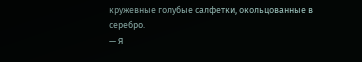кружевные голубые салфетки, окольцованные в серебро.
— Я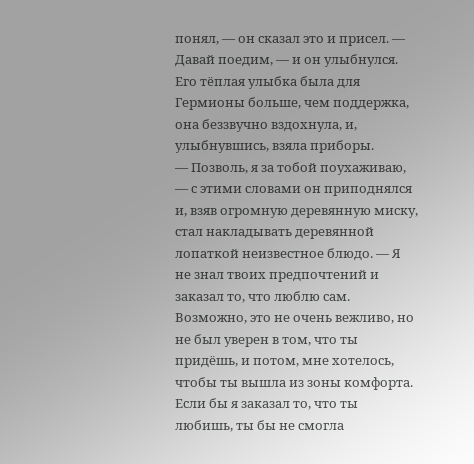понял, — он сказал это и присел. — Давай поедим, — и он улыбнулся.
Его тëплая улыбка была для Гермионы больше, чем поддержка, она беззвучно вздохнула, и, улыбнувшись, взяла приборы.
— Позволь, я за тобой поухаживаю, — с этими словами он приподнялся и, взяв огромную деревянную миску, стал накладывать деревянной лопаткой неизвестное блюдо. — Я не знал твоих предпочтений и заказал то, что люблю сам. Возможно, это не очень вежливо, но не был уверен в том, что ты придёшь, и потом, мне хотелось, чтобы ты вышла из зоны комфорта. Если бы я заказал то, что ты любишь, ты бы не смогла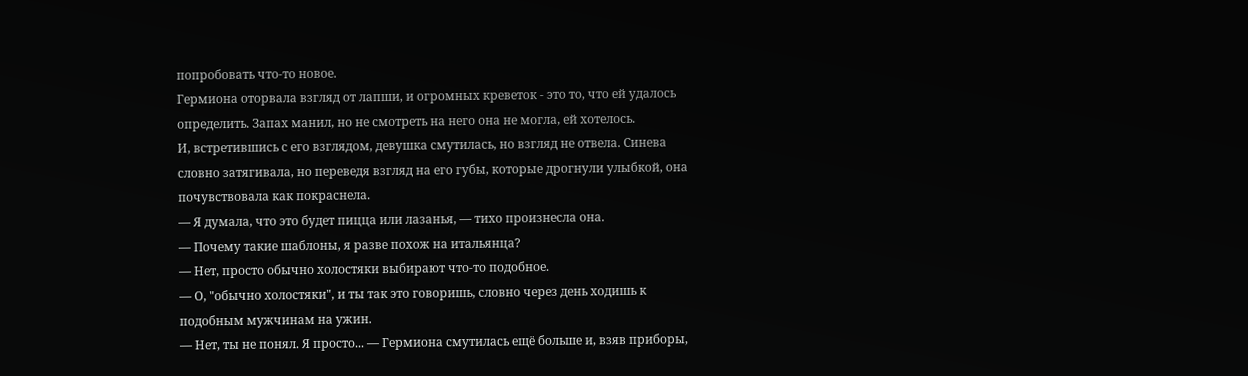попробовать что-то новое.
Гермиона оторвала взгляд от лапши, и огромных креветок - это то, что ей удалось определить. Запах манил, но не смотреть на него она не могла, ей хотелось.
И, встретившись с его взглядом, девушка смутилась, но взгляд не отвела. Синева словно затягивала, но переведя взгляд на его губы, которые дрогнули улыбкой, она почувствовала как покраснела.
— Я думала, что это будет пицца или лазанья, — тихо произнесла она.
— Почему такие шаблоны, я разве похож на итальянца?
— Нет, просто обычно холостяки выбирают что-то подобное.
— О, "обычно холостяки", и ты так это говоришь, словно через день ходишь к подобным мужчинам на ужин.
— Нет, ты не понял. Я просто... — Гермиона смутилась ещё больше и, взяв приборы,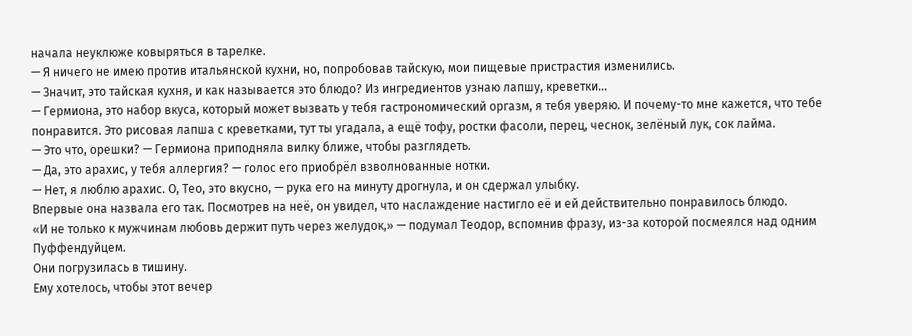начала неуклюже ковыряться в тарелке.
— Я ничего не имею против итальянской кухни, но, попробовав тайскую, мои пищевые пристрастия изменились.
— Значит, это тайская кухня, и как называется это блюдо? Из ингредиентов узнаю лапшу, креветки...
— Гермиона, это набор вкуса, который может вызвать у тебя гастрономический оргазм, я тебя уверяю. И почему-то мне кажется, что тебе понравится. Это рисовая лапша с креветками, тут ты угадала, а ещё тофу, ростки фасоли, перец, чеснок, зелёный лук, сок лайма.
— Это что, орешки? — Гермиона приподняла вилку ближе, чтобы разглядеть.
— Да, это арахис, у тебя аллергия? — голос его приобрёл взволнованные нотки.
— Нет, я люблю арахис. О, Тео, это вкусно, — рука его на минуту дрогнула, и он сдержал улыбку.
Впервые она назвала его так. Посмотрев на неё, он увидел, что наслаждение настигло её и ей действительно понравилось блюдо.
«И не только к мужчинам любовь держит путь через желудок,» — подумал Теодор, вспомнив фразу, из-за которой посмеялся над одним Пуффендуйцем.
Они погрузилась в тишину.
Ему хотелось, чтобы этот вечер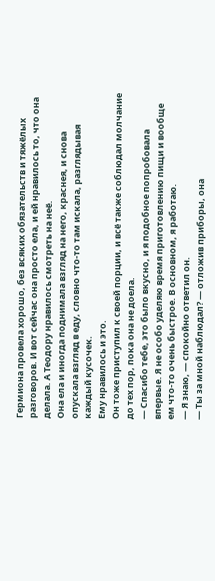Гермиона провела хорошо, без всяких обязательств и тяжёлых разговоров. И вот сейчас она просто ела, и ей нравилось то, что она делала. А Теодору нравилось смотреть на неё.
Она ела и иногда поднимала взгляд на него, краснея, и снова опускала взгляд в еду, словно что-то там искала, разглядывая каждый кусочек.
Ему нравилось и это.
Он тоже приступил к своей порции, и всё также соблюдал молчание до тех пор, пока она не доела.
— Спасибо тебе, это было вкусно, и я подобное попробовала впервые. Я не особо уделяю время приготовлению пищи и вообще ем что-то очень быстрое. В основном, я работаю.
— Я знаю, — спокойно ответил он.
— Ты за мной наблюдал? — отложив приборы, она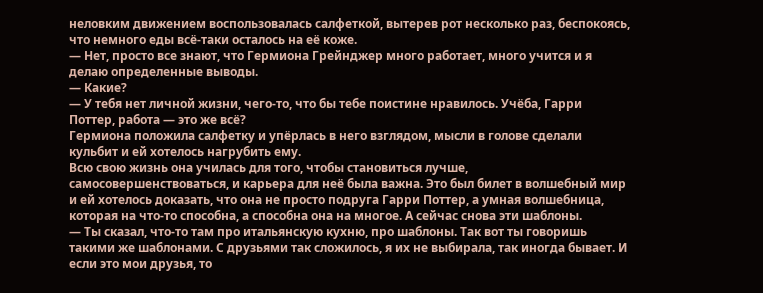неловким движением воспользовалась салфеткой, вытерев рот несколько раз, беспокоясь, что немного еды всё-таки осталось на её коже.
— Нет, просто все знают, что Гермиона Грейнджер много работает, много учится и я делаю определенные выводы.
— Какие?
— У тебя нет личной жизни, чего-то, что бы тебе поистине нравилось. Учёба, Гарри Поттер, работа — это же всё?
Гермиона положила салфетку и упёрлась в него взглядом, мысли в голове сделали кульбит и ей хотелось нагрубить ему.
Всю свою жизнь она училась для того, чтобы становиться лучше, самосовершенствоваться, и карьера для неё была важна. Это был билет в волшебный мир и ей хотелось доказать, что она не просто подруга Гарри Поттер, а умная волшебница, которая на что-то способна, а способна она на многое. А сейчас снова эти шаблоны.
— Ты сказал, что-то там про итальянскую кухню, про шаблоны. Так вот ты говоришь такими же шаблонами. С друзьями так сложилось, я их не выбирала, так иногда бывает. И если это мои друзья, то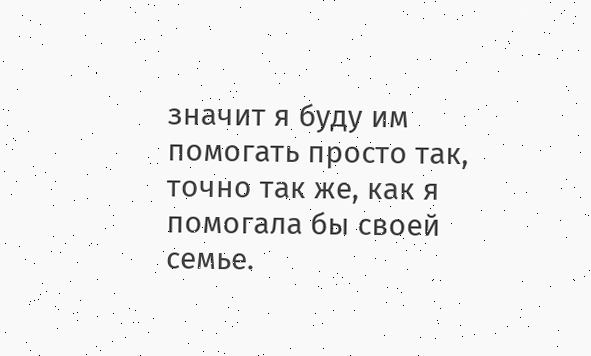значит я буду им помогать просто так, точно так же, как я помогала бы своей семье.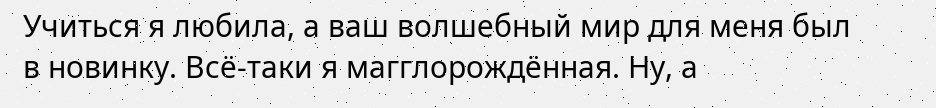Учиться я любила, а ваш волшебный мир для меня был в новинку. Всё-таки я магглорождённая. Ну, а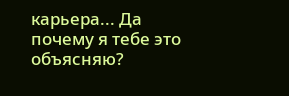карьера... Да почему я тебе это объясняю?